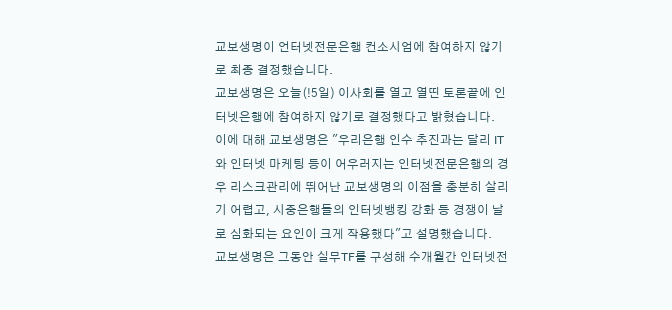교보생명이 언터넷전문은행 컨소시엄에 참여하지 않기로 최종 결정했습니다.
교보생명은 오늘(!5일) 이사회를 열고 열띤 토론끝에 인터넷은행에 참여하지 않기로 결정했다고 밝혔습니다.
이에 대해 교보생명은 "우리은행 인수 추진과는 달리 IT와 인터넷 마케팅 등이 어우러지는 인터넷전문은행의 경우 리스크관리에 뛰어난 교보생명의 이점을 충분히 살리기 어렵고, 시중은행들의 인터넷뱅킹 강화 등 경쟁이 날로 심화되는 요인이 크게 작용했다"고 설명했습니다.
교보생명은 그동안 실무TF를 구성해 수개월간 인터넷전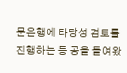문은행에 타당성 검토를 진행하는 등 공을 들여왔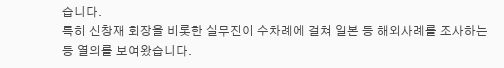습니다.
특히 신창재 회장을 비롯한 실무진이 수차례에 걸쳐 일본 등 해외사례를 조사하는 등 열의를 보여왔습니다.